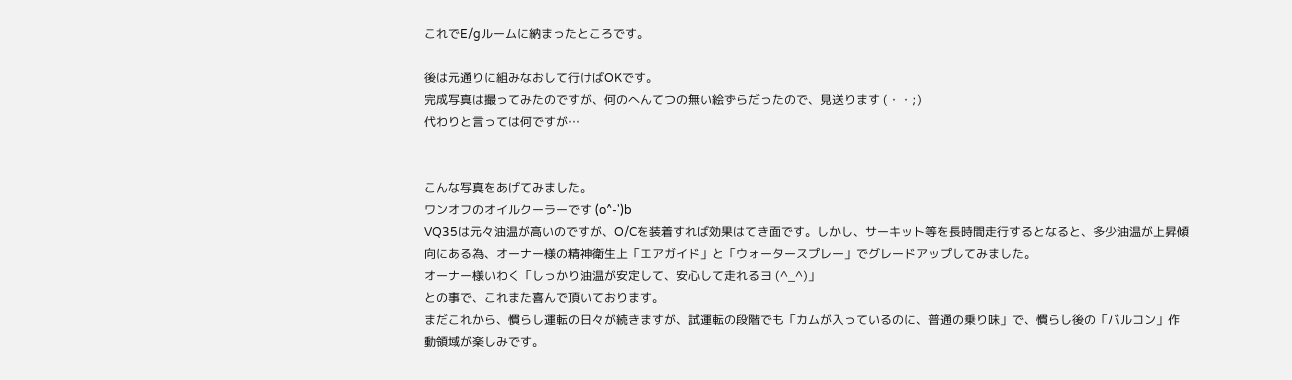これでE/gルームに納まったところです。

後は元通りに組みなおして行けばOKです。
完成写真は撮ってみたのですが、何のへんてつの無い絵ずらだったので、見送ります (・・;)
代わりと言っては何ですが…


こんな写真をあげてみました。
ワンオフのオイルクーラーです (o^-')b
VQ35は元々油温が高いのですが、O/Cを装着すれば効果はてき面です。しかし、サーキット等を長時間走行するとなると、多少油温が上昇傾向にある為、オーナー様の精神衛生上「エアガイド」と「ウォータースプレー」でグレードアップしてみました。
オーナー様いわく「しっかり油温が安定して、安心して走れるヨ (^_^)」
との事で、これまた喜んで頂いております。
まだこれから、慣らし運転の日々が続きますが、試運転の段階でも「カムが入っているのに、普通の乗り味」で、慣らし後の「バルコン」作動領域が楽しみです。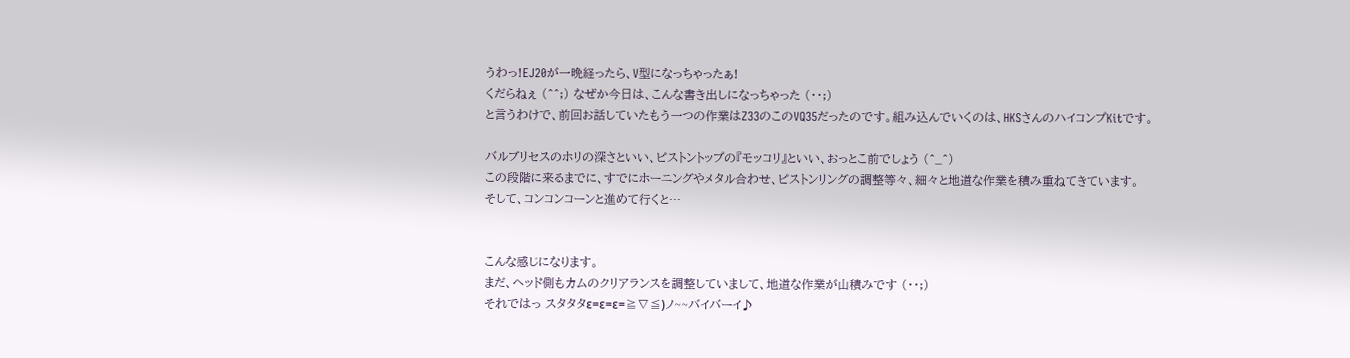うわっ!EJ20が一晩経ったら、V型になっちゃったぁ!
くだらねぇ (^^;) なぜか今日は、こんな書き出しになっちゃった (・・;)
と言うわけで、前回お話していたもう一つの作業はZ33のこのVQ35だったのです。組み込んでいくのは、HKSさんのハイコンプKitです。

バルブリセスのホリの深さといい、ピストントップの『モッコリ』といい、おっとこ前でしょう (^_^)
この段階に来るまでに、すでにホーニングやメタル合わせ、ピストンリングの調整等々、細々と地道な作業を積み重ねてきています。
そして、コンコンコーンと進めて行くと…


こんな感じになります。
まだ、ヘッド側もカムのクリアランスを調整していまして、地道な作業が山積みです (・・;)
それではっ スタタタε=ε=ε=≧∇≦)ノ~~バイバーイ♪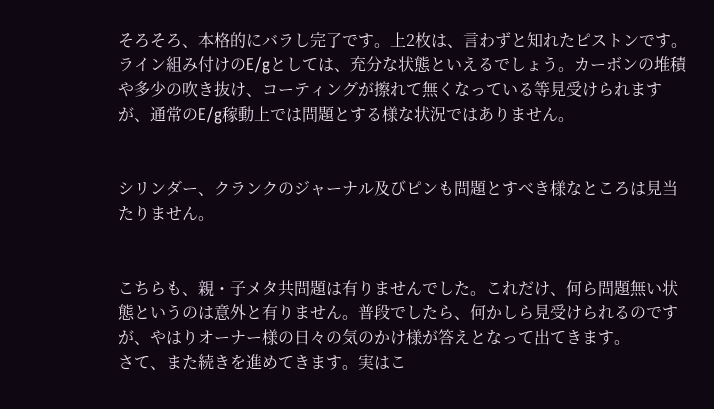そろそろ、本格的にバラし完了です。上2枚は、言わずと知れたピストンです。ライン組み付けのE/gとしては、充分な状態といえるでしょう。カーボンの堆積や多少の吹き抜け、コーティングが擦れて無くなっている等見受けられますが、通常のE/g稼動上では問題とする様な状況ではありません。


シリンダー、クランクのジャーナル及びピンも問題とすべき様なところは見当たりません。


こちらも、親・子メタ共問題は有りませんでした。これだけ、何ら問題無い状態というのは意外と有りません。普段でしたら、何かしら見受けられるのですが、やはりオーナー様の日々の気のかけ様が答えとなって出てきます。
さて、また続きを進めてきます。実はこ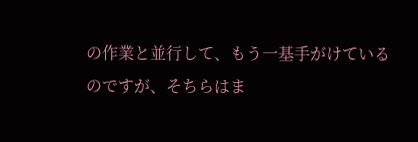の作業と並行して、もう一基手がけているのですが、そちらはま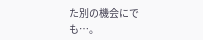た別の機会にでも…。